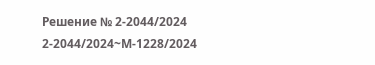Решение № 2-2044/2024 2-2044/2024~М-1228/2024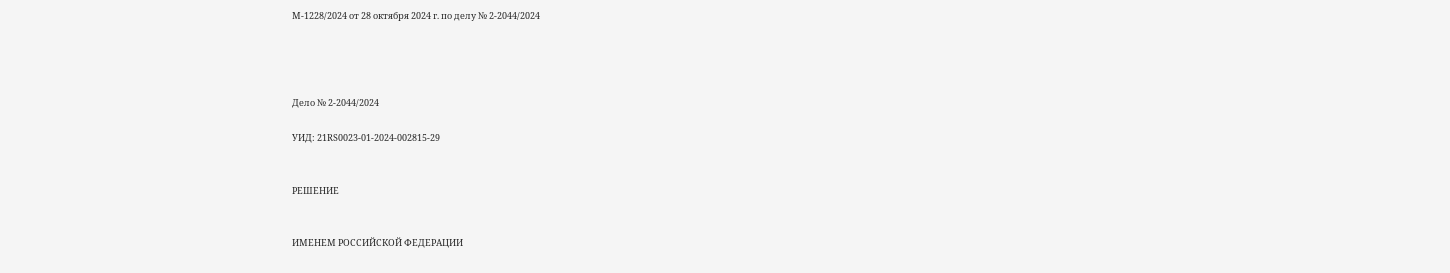М-1228/2024 от 28 октября 2024 г. по делу № 2-2044/2024




Дело № 2-2044/2024

УИД: 21RS0023-01-2024-002815-29


РЕШЕНИЕ


ИМЕНЕМ РОССИЙСКОЙ ФЕДЕРАЦИИ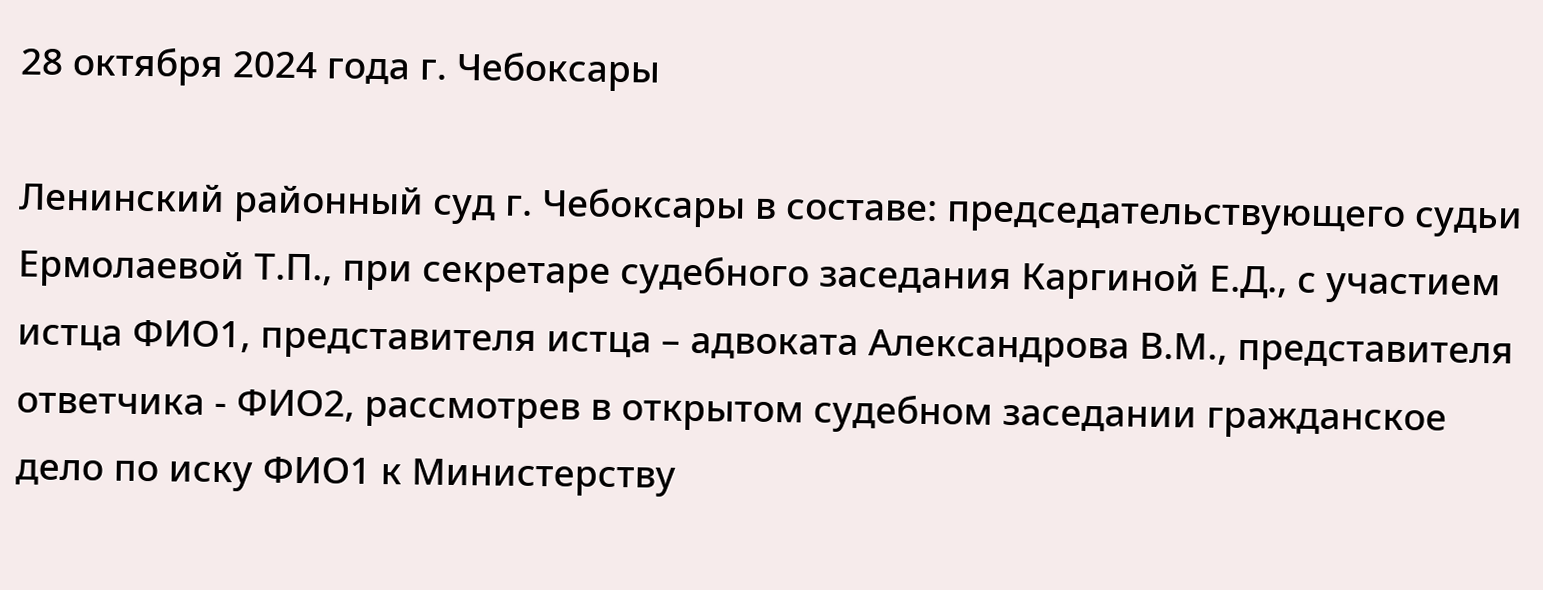28 октября 2024 года г. Чебоксары

Ленинский районный суд г. Чебоксары в составе: председательствующего судьи Ермолаевой Т.П., при секретаре судебного заседания Каргиной Е.Д., с участием истца ФИО1, представителя истца – адвоката Александрова В.М., представителя ответчика - ФИО2, рассмотрев в открытом судебном заседании гражданское дело по иску ФИО1 к Министерству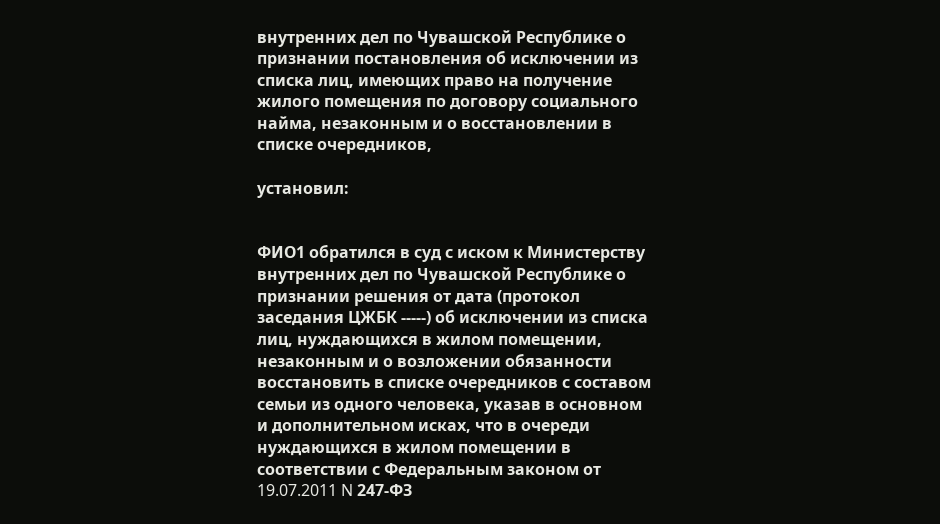внутренних дел по Чувашской Республике о признании постановления об исключении из списка лиц, имеющих право на получение жилого помещения по договору социального найма, незаконным и о восстановлении в списке очередников,

установил:


ФИО1 обратился в суд с иском к Министерству внутренних дел по Чувашской Республике о признании решения от дата (протокол заседания ЦЖБК -----) об исключении из списка лиц, нуждающихся в жилом помещении, незаконным и о возложении обязанности восстановить в списке очередников с составом семьи из одного человека, указав в основном и дополнительном исках, что в очереди нуждающихся в жилом помещении в соответствии с Федеральным законом от 19.07.2011 N 247-ФЗ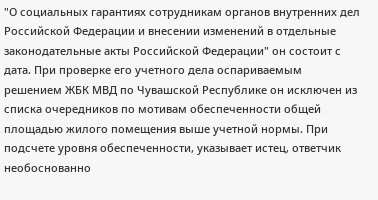"О социальных гарантиях сотрудникам органов внутренних дел Российской Федерации и внесении изменений в отдельные законодательные акты Российской Федерации" он состоит с дата. При проверке его учетного дела оспариваемым решением ЖБК МВД по Чувашской Республике он исключен из списка очередников по мотивам обеспеченности общей площадью жилого помещения выше учетной нормы. При подсчете уровня обеспеченности, указывает истец, ответчик необоснованно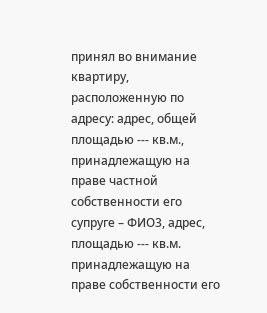принял во внимание квартиру, расположенную по адресу: адрес, общей площадью --- кв.м., принадлежащую на праве частной собственности его супруге – ФИО3, адрес, площадью --- кв.м. принадлежащую на праве собственности его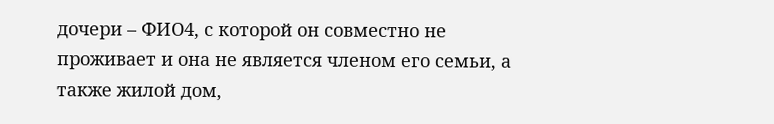дочери – ФИО4, с которой он совместно не проживает и она не является членом его семьи, а также жилой дом,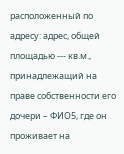расположенный по адресу: адрес, общей площадью --- кв.м., принадлежащий на праве собственности его дочери – ФИО5, где он проживает на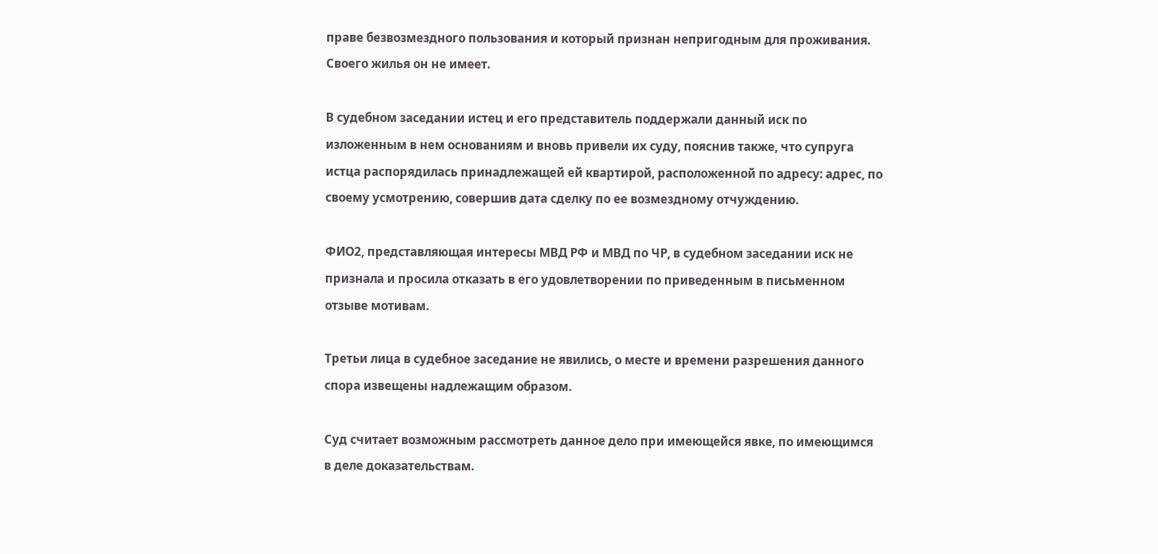праве безвозмездного пользования и который признан непригодным для проживания. Своего жилья он не имеет.

В судебном заседании истец и его представитель поддержали данный иск по изложенным в нем основаниям и вновь привели их суду, пояснив также, что супруга истца распорядилась принадлежащей ей квартирой, расположенной по адресу: адрес, по своему усмотрению, совершив дата сделку по ее возмездному отчуждению.

ФИО2, представляющая интересы МВД РФ и МВД по ЧР, в судебном заседании иск не признала и просила отказать в его удовлетворении по приведенным в письменном отзыве мотивам.

Третьи лица в судебное заседание не явились, о месте и времени разрешения данного спора извещены надлежащим образом.

Суд считает возможным рассмотреть данное дело при имеющейся явке, по имеющимся в деле доказательствам.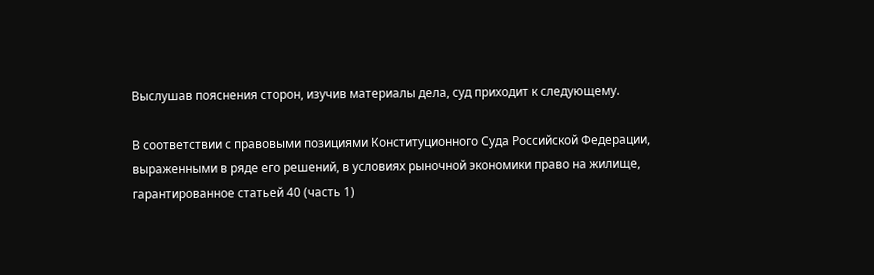Выслушав пояснения сторон, изучив материалы дела, суд приходит к следующему.

В соответствии с правовыми позициями Конституционного Суда Российской Федерации, выраженными в ряде его решений, в условиях рыночной экономики право на жилище, гарантированное статьей 40 (часть 1)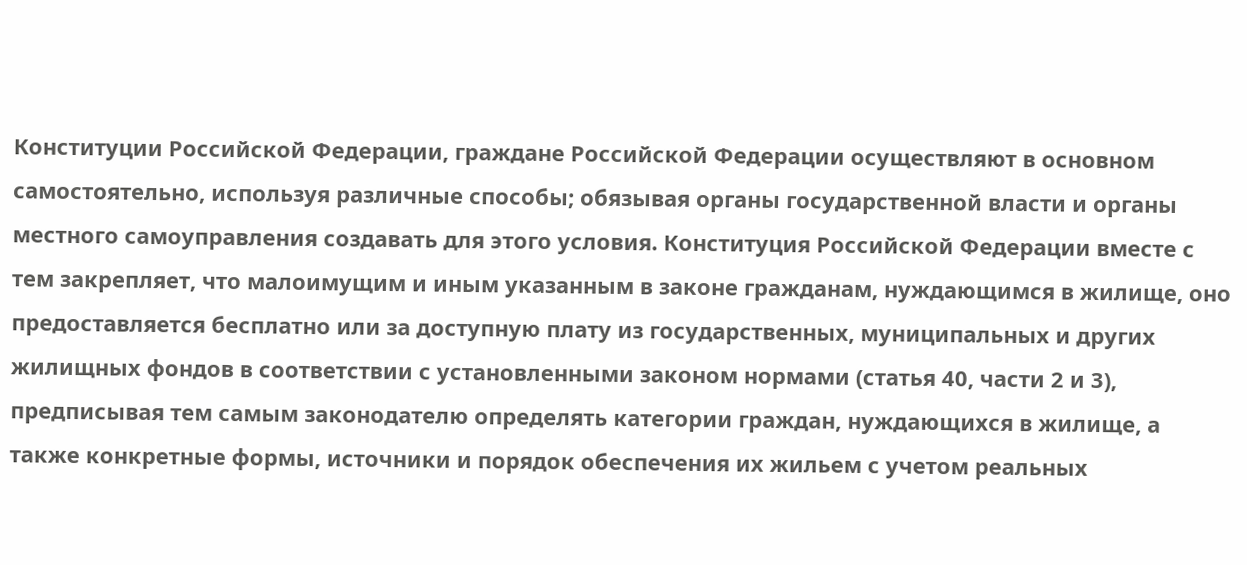Конституции Российской Федерации, граждане Российской Федерации осуществляют в основном самостоятельно, используя различные способы; обязывая органы государственной власти и органы местного самоуправления создавать для этого условия. Конституция Российской Федерации вместе с тем закрепляет, что малоимущим и иным указанным в законе гражданам, нуждающимся в жилище, оно предоставляется бесплатно или за доступную плату из государственных, муниципальных и других жилищных фондов в соответствии с установленными законом нормами (статья 40, части 2 и 3), предписывая тем самым законодателю определять категории граждан, нуждающихся в жилище, а также конкретные формы, источники и порядок обеспечения их жильем с учетом реальных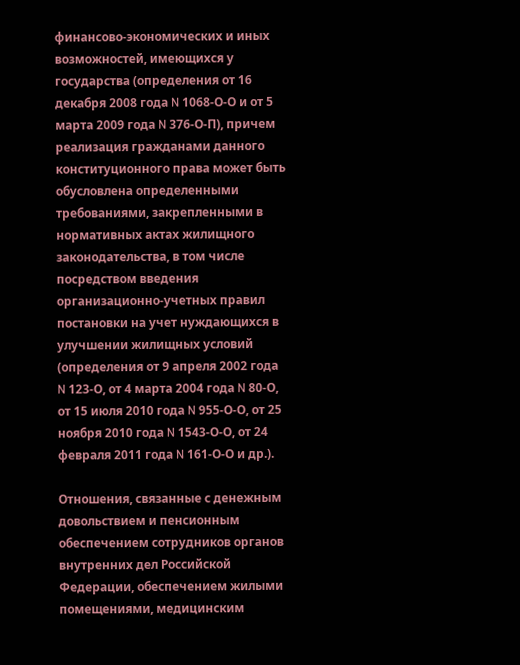финансово-экономических и иных возможностей, имеющихся у государства (определения от 16 декабря 2008 года N 1068-О-О и от 5 марта 2009 года N 376-О-П), причем реализация гражданами данного конституционного права может быть обусловлена определенными требованиями, закрепленными в нормативных актах жилищного законодательства, в том числе посредством введения организационно-учетных правил постановки на учет нуждающихся в улучшении жилищных условий (определения от 9 апреля 2002 года N 123-О, от 4 марта 2004 года N 80-О, от 15 июля 2010 года N 955-О-О, от 25 ноября 2010 года N 1543-О-О, от 24 февраля 2011 года N 161-О-О и др.).

Отношения, связанные с денежным довольствием и пенсионным обеспечением сотрудников органов внутренних дел Российской Федерации, обеспечением жилыми помещениями, медицинским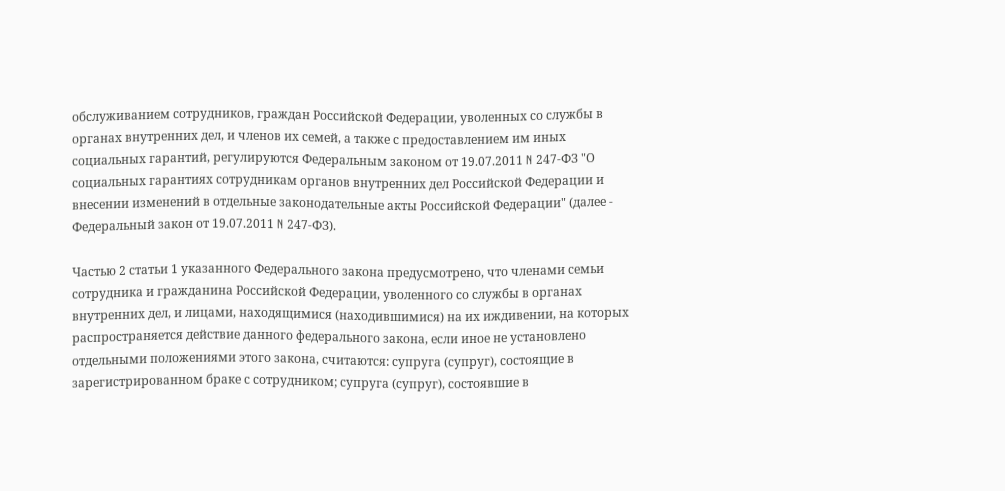обслуживанием сотрудников, граждан Российской Федерации, уволенных со службы в органах внутренних дел, и членов их семей, а также с предоставлением им иных социальных гарантий, регулируются Федеральным законом от 19.07.2011 N 247-ФЗ "О социальных гарантиях сотрудникам органов внутренних дел Российской Федерации и внесении изменений в отдельные законодательные акты Российской Федерации" (далее - Федеральный закон от 19.07.2011 N 247-ФЗ).

Частью 2 статьи 1 указанного Федерального закона предусмотрено, что членами семьи сотрудника и гражданина Российской Федерации, уволенного со службы в органах внутренних дел, и лицами, находящимися (находившимися) на их иждивении, на которых распространяется действие данного федерального закона, если иное не установлено отдельными положениями этого закона, считаются: супруга (супруг), состоящие в зарегистрированном браке с сотрудником; супруга (супруг), состоявшие в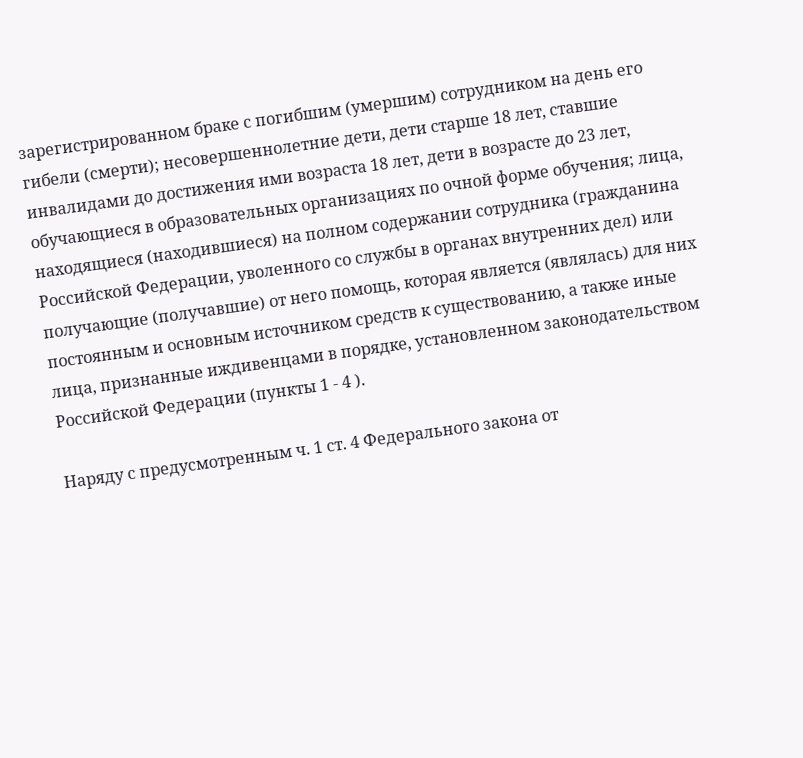зарегистрированном браке с погибшим (умершим) сотрудником на день его гибели (смерти); несовершеннолетние дети, дети старше 18 лет, ставшие инвалидами до достижения ими возраста 18 лет, дети в возрасте до 23 лет, обучающиеся в образовательных организациях по очной форме обучения; лица, находящиеся (находившиеся) на полном содержании сотрудника (гражданина Российской Федерации, уволенного со службы в органах внутренних дел) или получающие (получавшие) от него помощь, которая является (являлась) для них постоянным и основным источником средств к существованию, а также иные лица, признанные иждивенцами в порядке, установленном законодательством Российской Федерации (пункты 1 - 4 ).

Наряду с предусмотренным ч. 1 ст. 4 Федерального закона от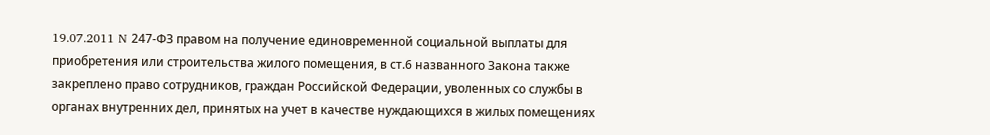19.07.2011 N 247-ФЗ правом на получение единовременной социальной выплаты для приобретения или строительства жилого помещения, в ст.6 названного Закона также закреплено право сотрудников, граждан Российской Федерации, уволенных со службы в органах внутренних дел, принятых на учет в качестве нуждающихся в жилых помещениях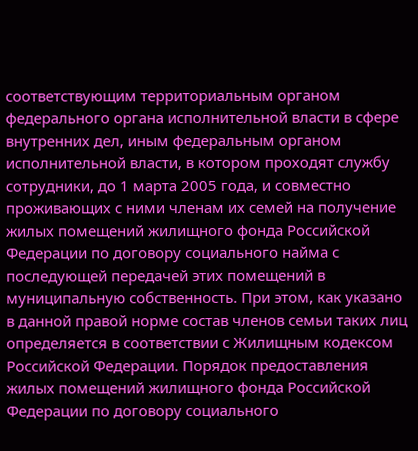соответствующим территориальным органом федерального органа исполнительной власти в сфере внутренних дел, иным федеральным органом исполнительной власти, в котором проходят службу сотрудники, до 1 марта 2005 года, и совместно проживающих с ними членам их семей на получение жилых помещений жилищного фонда Российской Федерации по договору социального найма с последующей передачей этих помещений в муниципальную собственность. При этом, как указано в данной правой норме состав членов семьи таких лиц определяется в соответствии с Жилищным кодексом Российской Федерации. Порядок предоставления жилых помещений жилищного фонда Российской Федерации по договору социального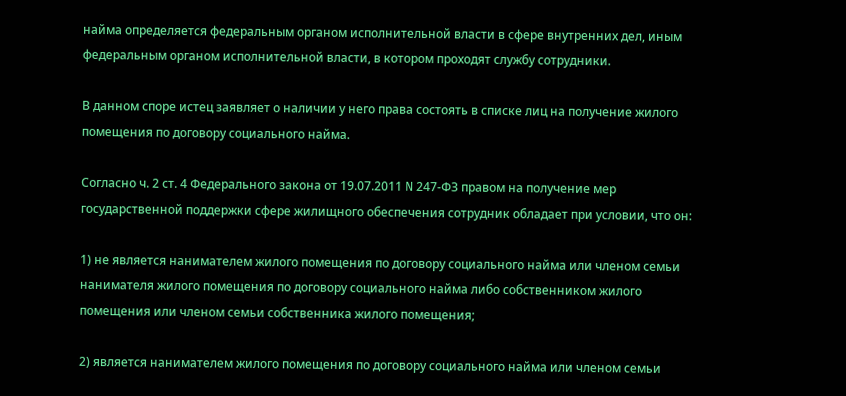найма определяется федеральным органом исполнительной власти в сфере внутренних дел, иным федеральным органом исполнительной власти, в котором проходят службу сотрудники.

В данном споре истец заявляет о наличии у него права состоять в списке лиц на получение жилого помещения по договору социального найма.

Согласно ч. 2 ст. 4 Федерального закона от 19.07.2011 N 247-ФЗ правом на получение мер государственной поддержки сфере жилищного обеспечения сотрудник обладает при условии, что он:

1) не является нанимателем жилого помещения по договору социального найма или членом семьи нанимателя жилого помещения по договору социального найма либо собственником жилого помещения или членом семьи собственника жилого помещения;

2) является нанимателем жилого помещения по договору социального найма или членом семьи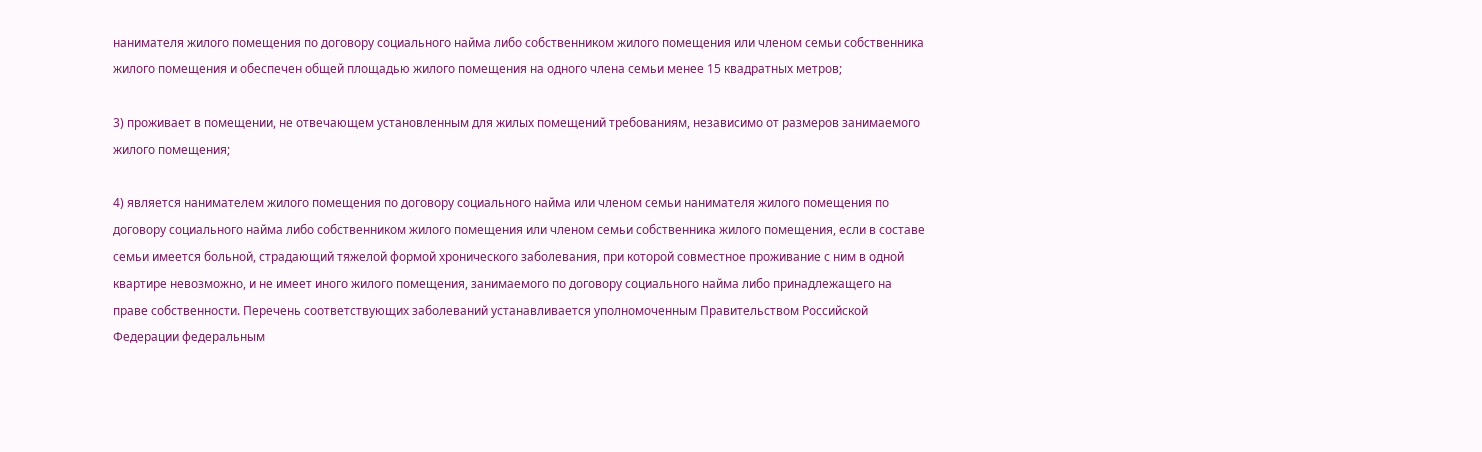нанимателя жилого помещения по договору социального найма либо собственником жилого помещения или членом семьи собственника жилого помещения и обеспечен общей площадью жилого помещения на одного члена семьи менее 15 квадратных метров;

3) проживает в помещении, не отвечающем установленным для жилых помещений требованиям, независимо от размеров занимаемого жилого помещения;

4) является нанимателем жилого помещения по договору социального найма или членом семьи нанимателя жилого помещения по договору социального найма либо собственником жилого помещения или членом семьи собственника жилого помещения, если в составе семьи имеется больной, страдающий тяжелой формой хронического заболевания, при которой совместное проживание с ним в одной квартире невозможно, и не имеет иного жилого помещения, занимаемого по договору социального найма либо принадлежащего на праве собственности. Перечень соответствующих заболеваний устанавливается уполномоченным Правительством Российской Федерации федеральным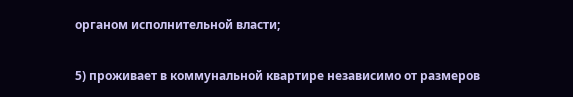органом исполнительной власти;

5) проживает в коммунальной квартире независимо от размеров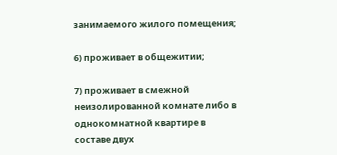занимаемого жилого помещения;

6) проживает в общежитии;

7) проживает в смежной неизолированной комнате либо в однокомнатной квартире в составе двух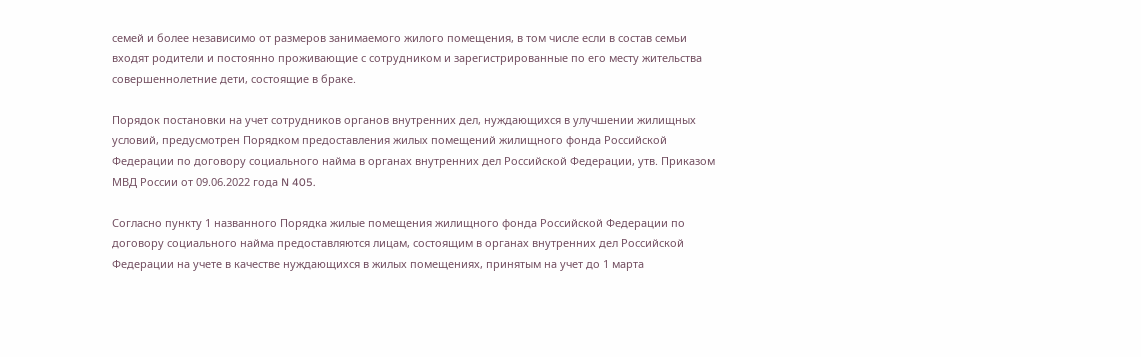семей и более независимо от размеров занимаемого жилого помещения, в том числе если в состав семьи входят родители и постоянно проживающие с сотрудником и зарегистрированные по его месту жительства совершеннолетние дети, состоящие в браке.

Порядок постановки на учет сотрудников органов внутренних дел, нуждающихся в улучшении жилищных условий, предусмотрен Порядком предоставления жилых помещений жилищного фонда Российской Федерации по договору социального найма в органах внутренних дел Российской Федерации, утв. Приказом МВД России от 09.06.2022 года N 405.

Согласно пункту 1 названного Порядка жилые помещения жилищного фонда Российской Федерации по договору социального найма предоставляются лицам, состоящим в органах внутренних дел Российской Федерации на учете в качестве нуждающихся в жилых помещениях, принятым на учет до 1 марта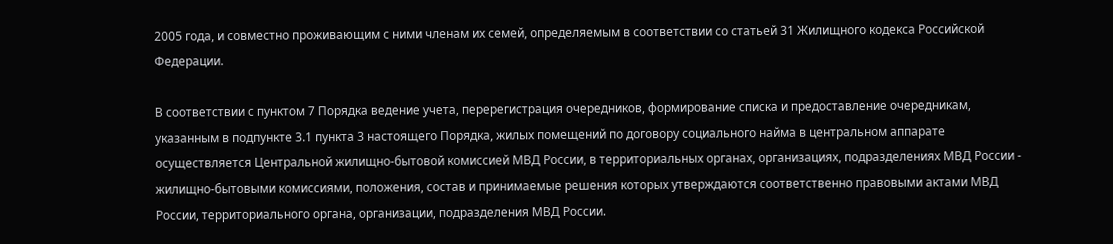2005 года, и совместно проживающим с ними членам их семей, определяемым в соответствии со статьей 31 Жилищного кодекса Российской Федерации.

В соответствии с пунктом 7 Порядка ведение учета, перерегистрация очередников, формирование списка и предоставление очередникам, указанным в подпункте 3.1 пункта 3 настоящего Порядка, жилых помещений по договору социального найма в центральном аппарате осуществляется Центральной жилищно-бытовой комиссией МВД России, в территориальных органах, организациях, подразделениях МВД России - жилищно-бытовыми комиссиями, положения, состав и принимаемые решения которых утверждаются соответственно правовыми актами МВД России, территориального органа, организации, подразделения МВД России.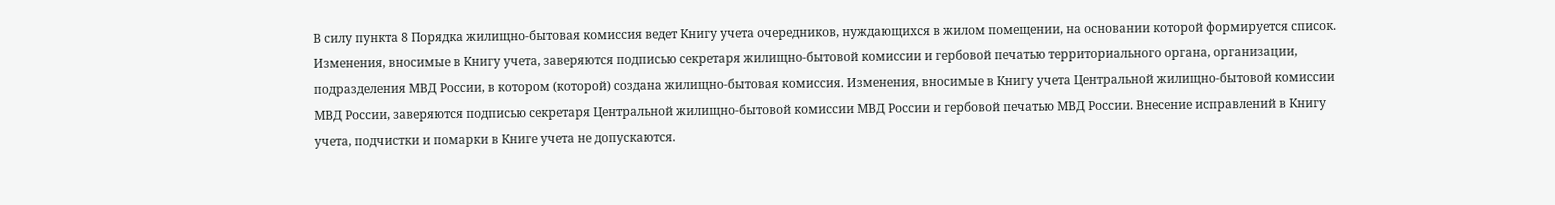В силу пункта 8 Порядка жилищно-бытовая комиссия ведет Книгу учета очередников, нуждающихся в жилом помещении, на основании которой формируется список. Изменения, вносимые в Книгу учета, заверяются подписью секретаря жилищно-бытовой комиссии и гербовой печатью территориального органа, организации, подразделения МВД России, в котором (которой) создана жилищно-бытовая комиссия. Изменения, вносимые в Книгу учета Центральной жилищно-бытовой комиссии МВД России, заверяются подписью секретаря Центральной жилищно-бытовой комиссии МВД России и гербовой печатью МВД России. Внесение исправлений в Книгу учета, подчистки и помарки в Книге учета не допускаются.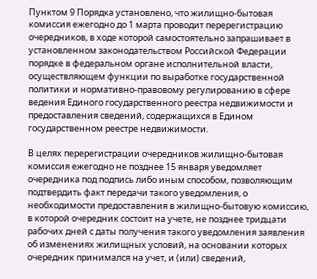Пунктом 9 Порядка установлено, что жилищно-бытовая комиссия ежегодно до 1 марта проводит перерегистрацию очередников, в ходе которой самостоятельно запрашивает в установленном законодательством Российской Федерации порядке в федеральном органе исполнительной власти, осуществляющем функции по выработке государственной политики и нормативно-правовому регулированию в сфере ведения Единого государственного реестра недвижимости и предоставления сведений, содержащихся в Едином государственном реестре недвижимости.

В целях перерегистрации очередников жилищно-бытовая комиссия ежегодно не позднее 15 января уведомляет очередника под подпись либо иным способом, позволяющим подтвердить факт передачи такого уведомления, о необходимости предоставления в жилищно-бытовую комиссию, в которой очередник состоит на учете, не позднее тридцати рабочих дней с даты получения такого уведомления заявления об изменениях жилищных условий, на основании которых очередник принимался на учет, и (или) сведений,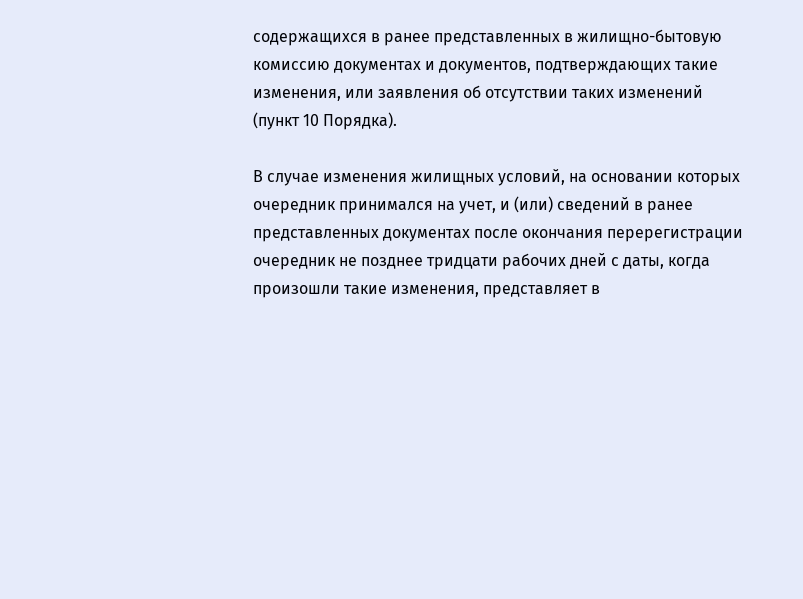содержащихся в ранее представленных в жилищно-бытовую комиссию документах и документов, подтверждающих такие изменения, или заявления об отсутствии таких изменений (пункт 10 Порядка).

В случае изменения жилищных условий, на основании которых очередник принимался на учет, и (или) сведений в ранее представленных документах после окончания перерегистрации очередник не позднее тридцати рабочих дней с даты, когда произошли такие изменения, представляет в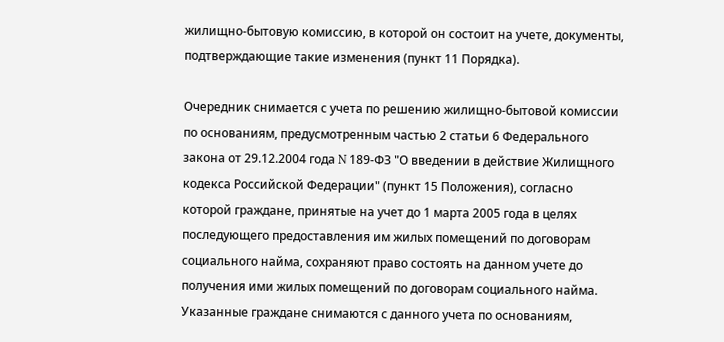жилищно-бытовую комиссию, в которой он состоит на учете, документы, подтверждающие такие изменения (пункт 11 Порядка).

Очередник снимается с учета по решению жилищно-бытовой комиссии по основаниям, предусмотренным частью 2 статьи 6 Федерального закона от 29.12.2004 года N 189-ФЗ "О введении в действие Жилищного кодекса Российской Федерации" (пункт 15 Положения), согласно которой граждане, принятые на учет до 1 марта 2005 года в целях последующего предоставления им жилых помещений по договорам социального найма, сохраняют право состоять на данном учете до получения ими жилых помещений по договорам социального найма. Указанные граждане снимаются с данного учета по основаниям,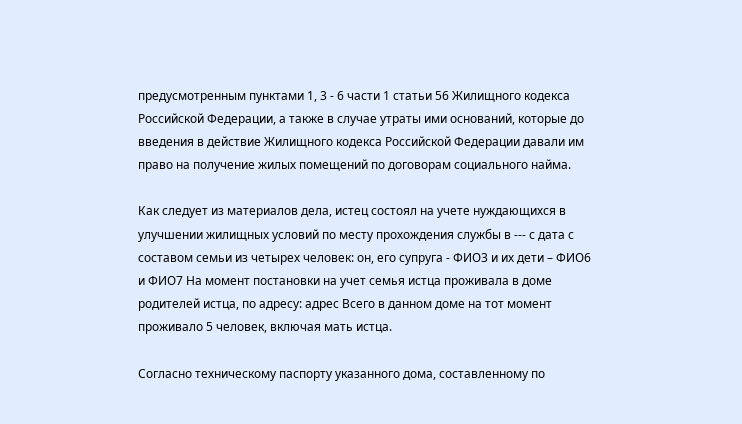предусмотренным пунктами 1, 3 - 6 части 1 статьи 56 Жилищного кодекса Российской Федерации, а также в случае утраты ими оснований, которые до введения в действие Жилищного кодекса Российской Федерации давали им право на получение жилых помещений по договорам социального найма.

Как следует из материалов дела, истец состоял на учете нуждающихся в улучшении жилищных условий по месту прохождения службы в --- с дата с составом семьи из четырех человек: он, его супруга - ФИО3 и их дети – ФИО6 и ФИО7 На момент постановки на учет семья истца проживала в доме родителей истца, по адресу: адрес Всего в данном доме на тот момент проживало 5 человек, включая мать истца.

Согласно техническому паспорту указанного дома, составленному по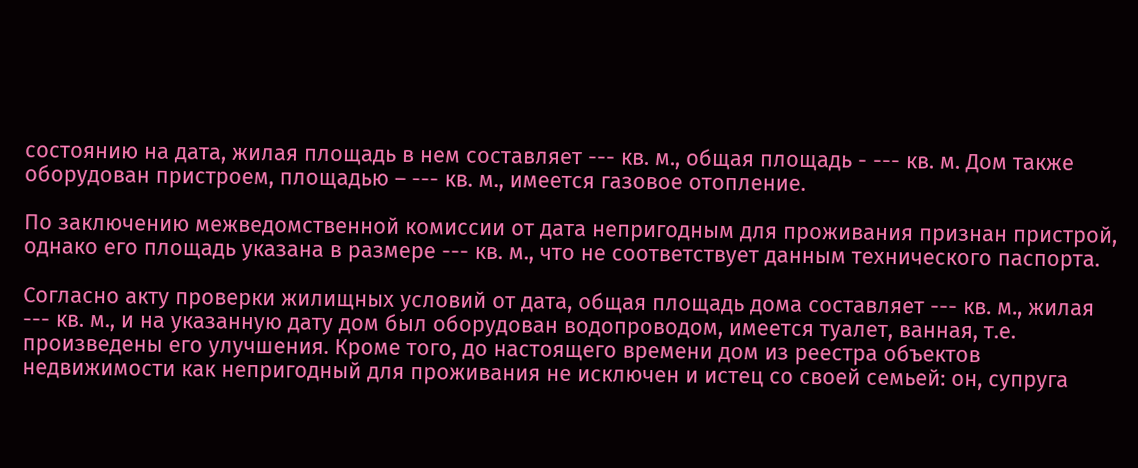состоянию на дата, жилая площадь в нем составляет --- кв. м., общая площадь - --- кв. м. Дом также оборудован пристроем, площадью – --- кв. м., имеется газовое отопление.

По заключению межведомственной комиссии от дата непригодным для проживания признан пристрой, однако его площадь указана в размере --- кв. м., что не соответствует данным технического паспорта.

Согласно акту проверки жилищных условий от дата, общая площадь дома составляет --- кв. м., жилая --- кв. м., и на указанную дату дом был оборудован водопроводом, имеется туалет, ванная, т.е. произведены его улучшения. Кроме того, до настоящего времени дом из реестра объектов недвижимости как непригодный для проживания не исключен и истец со своей семьей: он, супруга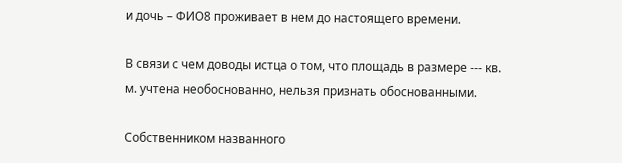и дочь – ФИО8 проживает в нем до настоящего времени.

В связи с чем доводы истца о том, что площадь в размере --- кв. м. учтена необоснованно, нельзя признать обоснованными.

Собственником названного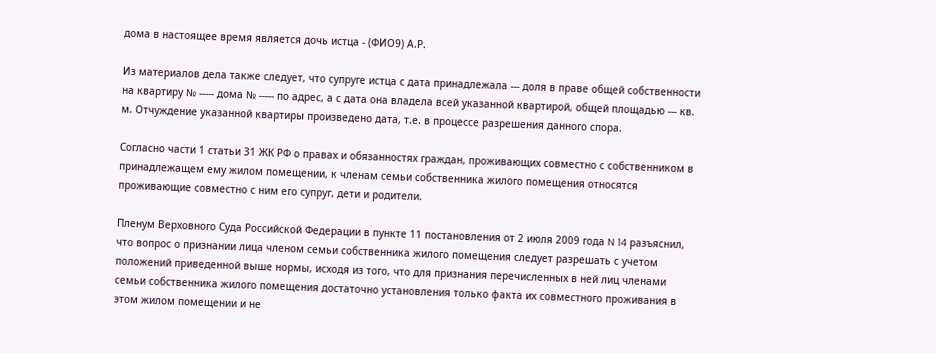дома в настоящее время является дочь истца - (ФИО9) А.Р.

Из материалов дела также следует, что супруге истца с дата принадлежала --- доля в праве общей собственности на квартиру № ----- дома № ----- по адрес, а с дата она владела всей указанной квартирой, общей площадью --- кв. м. Отчуждение указанной квартиры произведено дата, т.е. в процессе разрешения данного спора.

Согласно части 1 статьи 31 ЖК РФ о правах и обязанностях граждан, проживающих совместно с собственником в принадлежащем ему жилом помещении, к членам семьи собственника жилого помещения относятся проживающие совместно с ним его супруг, дети и родители.

Пленум Верховного Суда Российской Федерации в пункте 11 постановления от 2 июля 2009 года N 14 разъяснил, что вопрос о признании лица членом семьи собственника жилого помещения следует разрешать с учетом положений приведенной выше нормы, исходя из того, что для признания перечисленных в ней лиц членами семьи собственника жилого помещения достаточно установления только факта их совместного проживания в этом жилом помещении и не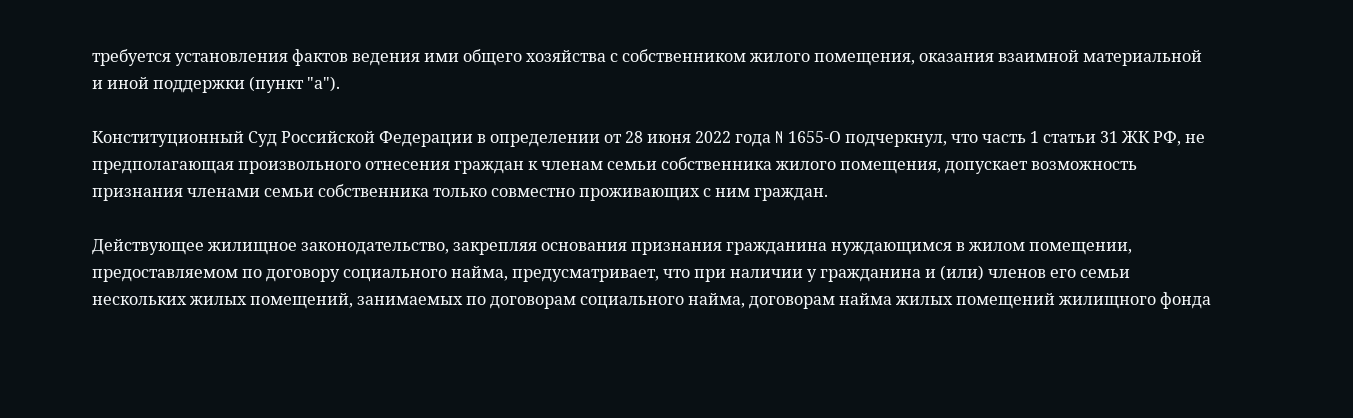требуется установления фактов ведения ими общего хозяйства с собственником жилого помещения, оказания взаимной материальной и иной поддержки (пункт "а").

Конституционный Суд Российской Федерации в определении от 28 июня 2022 года N 1655-О подчеркнул, что часть 1 статьи 31 ЖК РФ, не предполагающая произвольного отнесения граждан к членам семьи собственника жилого помещения, допускает возможность признания членами семьи собственника только совместно проживающих с ним граждан.

Действующее жилищное законодательство, закрепляя основания признания гражданина нуждающимся в жилом помещении, предоставляемом по договору социального найма, предусматривает, что при наличии у гражданина и (или) членов его семьи нескольких жилых помещений, занимаемых по договорам социального найма, договорам найма жилых помещений жилищного фонда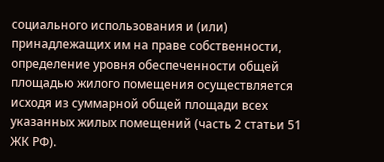социального использования и (или) принадлежащих им на праве собственности, определение уровня обеспеченности общей площадью жилого помещения осуществляется исходя из суммарной общей площади всех указанных жилых помещений (часть 2 статьи 51 ЖК РФ).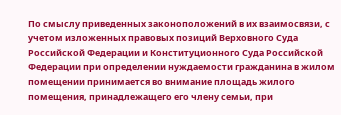По смыслу приведенных законоположений в их взаимосвязи, с учетом изложенных правовых позиций Верховного Суда Российской Федерации и Конституционного Суда Российской Федерации при определении нуждаемости гражданина в жилом помещении принимается во внимание площадь жилого помещения, принадлежащего его члену семьи, при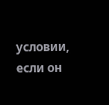условии, если он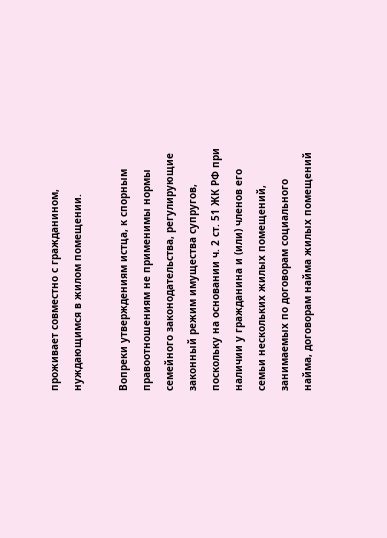проживает совместно с гражданином, нуждающимся в жилом помещении.

Вопреки утверждениям истца, к спорным правоотношениям не применимы нормы семейного законодательства, регулирующие законный режим имущества супругов, поскольку на основании ч. 2 ст. 51 ЖК РФ при наличии у гражданина и (или) членов его семьи нескольких жилых помещений, занимаемых по договорам социального найма, договорам найма жилых помещений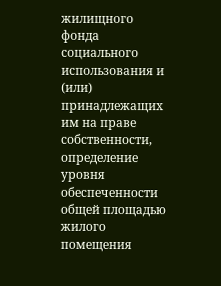жилищного фонда социального использования и (или) принадлежащих им на праве собственности, определение уровня обеспеченности общей площадью жилого помещения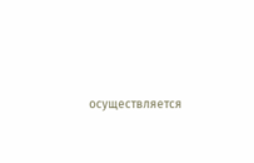осуществляется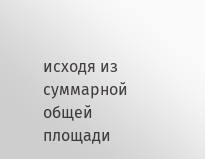исходя из суммарной общей площади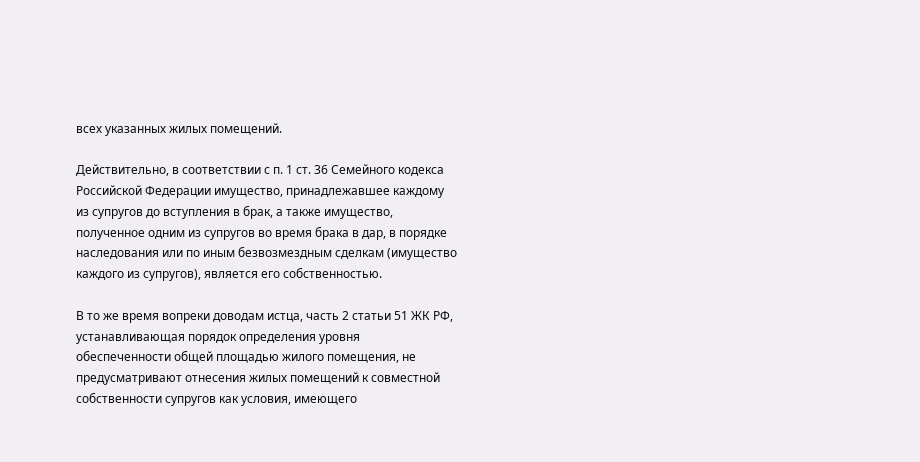всех указанных жилых помещений.

Действительно, в соответствии с п. 1 ст. 36 Семейного кодекса Российской Федерации имущество, принадлежавшее каждому из супругов до вступления в брак, а также имущество, полученное одним из супругов во время брака в дар, в порядке наследования или по иным безвозмездным сделкам (имущество каждого из супругов), является его собственностью.

В то же время вопреки доводам истца, часть 2 статьи 51 ЖК РФ, устанавливающая порядок определения уровня обеспеченности общей площадью жилого помещения, не предусматривают отнесения жилых помещений к совместной собственности супругов как условия, имеющего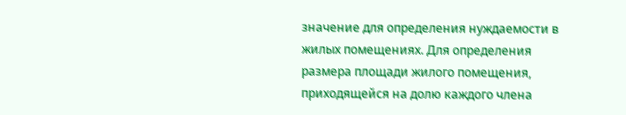значение для определения нуждаемости в жилых помещениях. Для определения размера площади жилого помещения, приходящейся на долю каждого члена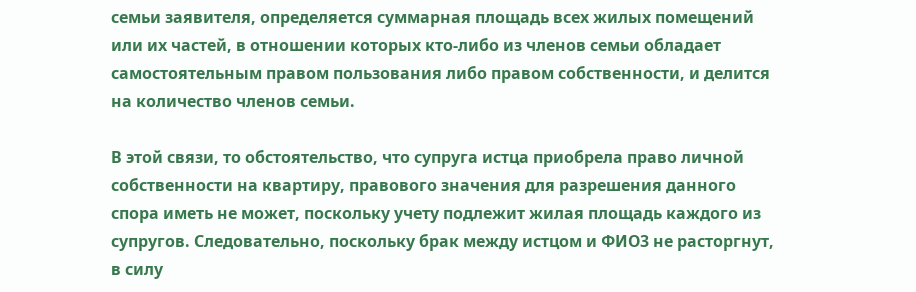семьи заявителя, определяется суммарная площадь всех жилых помещений или их частей, в отношении которых кто-либо из членов семьи обладает самостоятельным правом пользования либо правом собственности, и делится на количество членов семьи.

В этой связи, то обстоятельство, что супруга истца приобрела право личной собственности на квартиру, правового значения для разрешения данного спора иметь не может, поскольку учету подлежит жилая площадь каждого из супругов. Следовательно, поскольку брак между истцом и ФИО3 не расторгнут, в силу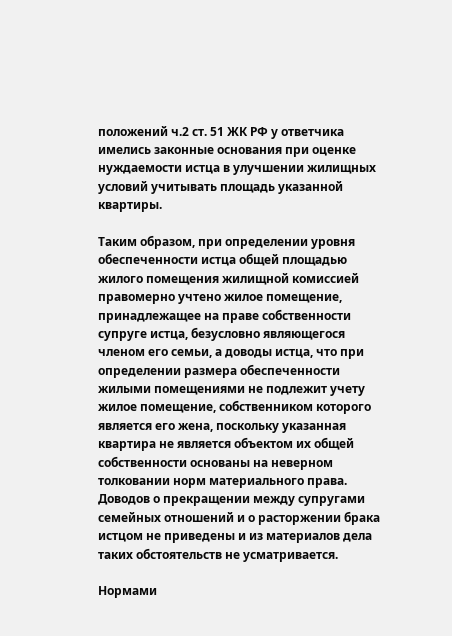положений ч.2 ст. 51 ЖК РФ у ответчика имелись законные основания при оценке нуждаемости истца в улучшении жилищных условий учитывать площадь указанной квартиры.

Таким образом, при определении уровня обеспеченности истца общей площадью жилого помещения жилищной комиссией правомерно учтено жилое помещение, принадлежащее на праве собственности супруге истца, безусловно являющегося членом его семьи, а доводы истца, что при определении размера обеспеченности жилыми помещениями не подлежит учету жилое помещение, собственником которого является его жена, поскольку указанная квартира не является объектом их общей собственности основаны на неверном толковании норм материального права. Доводов о прекращении между супругами семейных отношений и о расторжении брака истцом не приведены и из материалов дела таких обстоятельств не усматривается.

Нормами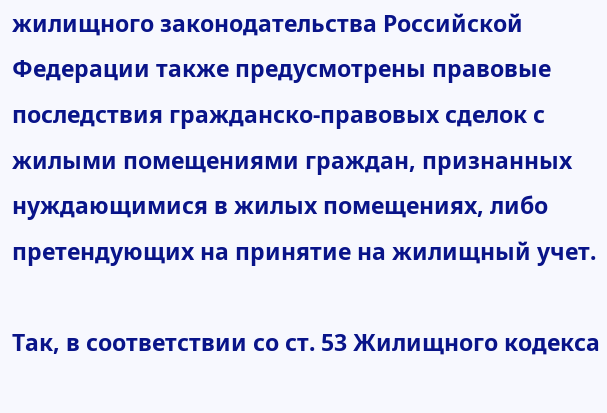жилищного законодательства Российской Федерации также предусмотрены правовые последствия гражданско-правовых сделок с жилыми помещениями граждан, признанных нуждающимися в жилых помещениях, либо претендующих на принятие на жилищный учет.

Так, в соответствии со ст. 53 Жилищного кодекса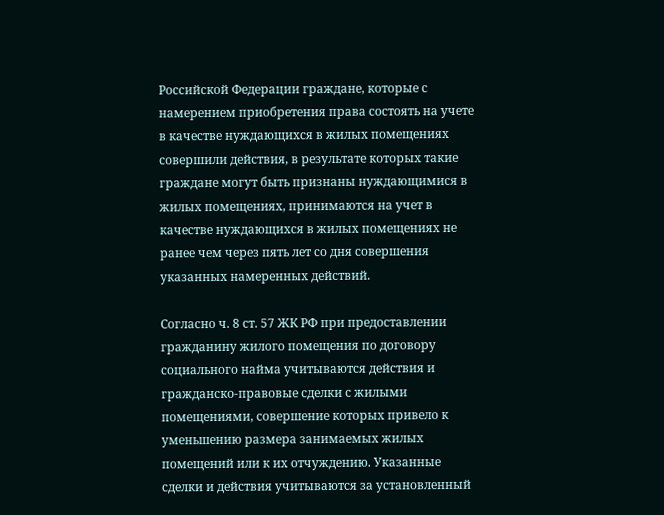Российской Федерации граждане, которые с намерением приобретения права состоять на учете в качестве нуждающихся в жилых помещениях совершили действия, в результате которых такие граждане могут быть признаны нуждающимися в жилых помещениях, принимаются на учет в качестве нуждающихся в жилых помещениях не ранее чем через пять лет со дня совершения указанных намеренных действий.

Согласно ч. 8 ст. 57 ЖК РФ при предоставлении гражданину жилого помещения по договору социального найма учитываются действия и гражданско-правовые сделки с жилыми помещениями, совершение которых привело к уменьшению размера занимаемых жилых помещений или к их отчуждению. Указанные сделки и действия учитываются за установленный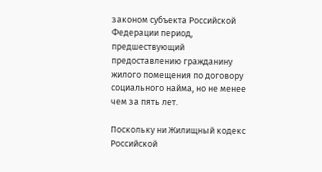законом субъекта Российской Федерации период, предшествующий предоставлению гражданину жилого помещения по договору социального найма, но не менее чем за пять лет.

Поскольку ни Жилищный кодекс Российской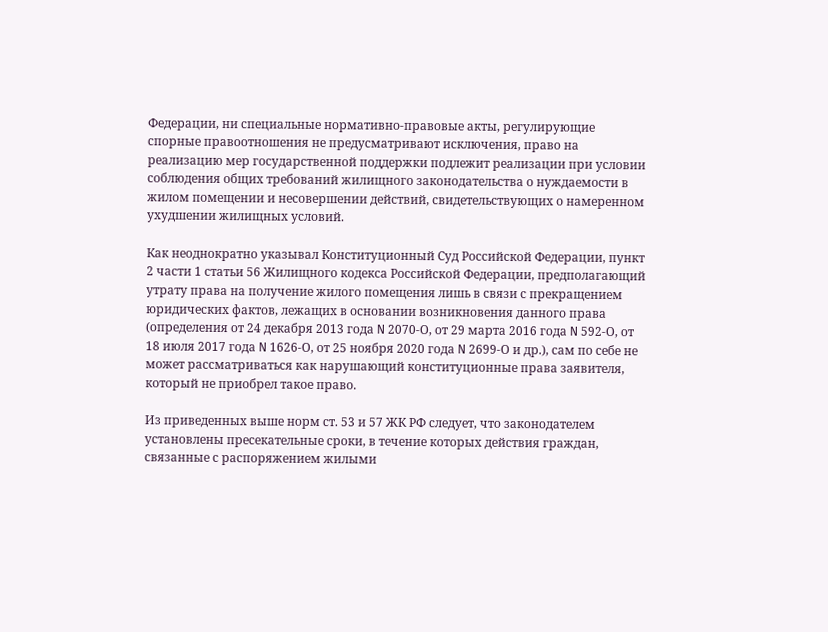Федерации, ни специальные нормативно-правовые акты, регулирующие спорные правоотношения не предусматривают исключения, право на реализацию мер государственной поддержки подлежит реализации при условии соблюдения общих требований жилищного законодательства о нуждаемости в жилом помещении и несовершении действий, свидетельствующих о намеренном ухудшении жилищных условий.

Как неоднократно указывал Конституционный Суд Российской Федерации, пункт 2 части 1 статьи 56 Жилищного кодекса Российской Федерации, предполагающий утрату права на получение жилого помещения лишь в связи с прекращением юридических фактов, лежащих в основании возникновения данного права (определения от 24 декабря 2013 года N 2070-О, от 29 марта 2016 года N 592-О, от 18 июля 2017 года N 1626-О, от 25 ноября 2020 года N 2699-О и др.), сам по себе не может рассматриваться как нарушающий конституционные права заявителя, который не приобрел такое право.

Из приведенных выше норм ст. 53 и 57 ЖК РФ следует, что законодателем установлены пресекательные сроки, в течение которых действия граждан, связанные с распоряжением жилыми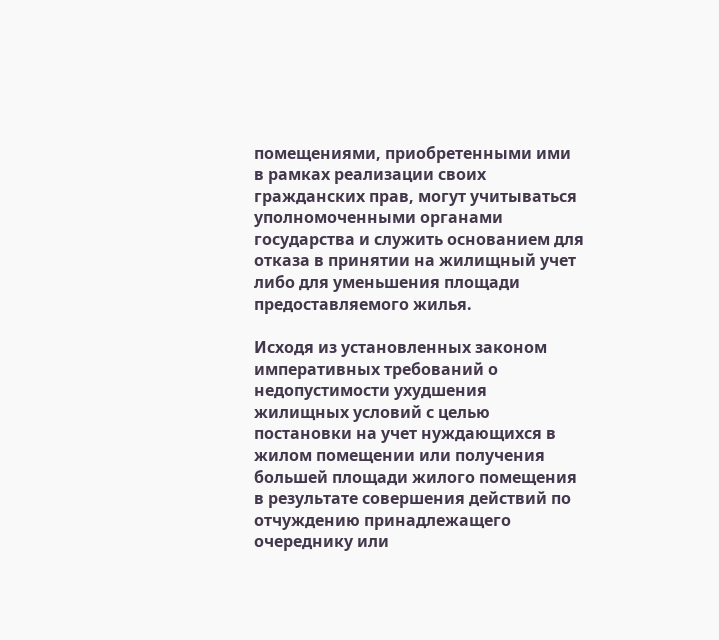помещениями, приобретенными ими в рамках реализации своих гражданских прав, могут учитываться уполномоченными органами государства и служить основанием для отказа в принятии на жилищный учет либо для уменьшения площади предоставляемого жилья.

Исходя из установленных законом императивных требований о недопустимости ухудшения жилищных условий с целью постановки на учет нуждающихся в жилом помещении или получения большей площади жилого помещения в результате совершения действий по отчуждению принадлежащего очереднику или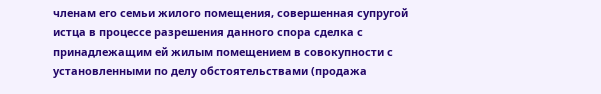членам его семьи жилого помещения, совершенная супругой истца в процессе разрешения данного спора сделка с принадлежащим ей жилым помещением в совокупности с установленными по делу обстоятельствами (продажа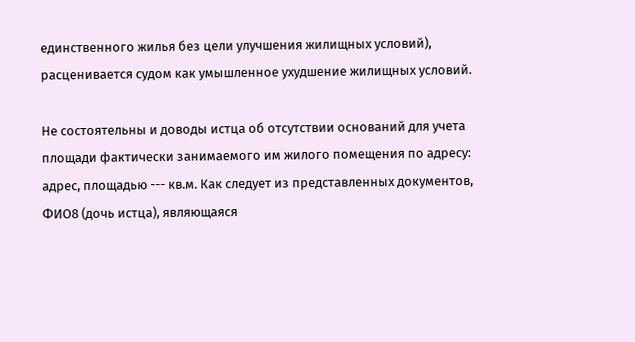единственного жилья без цели улучшения жилищных условий), расценивается судом как умышленное ухудшение жилищных условий.

Не состоятельны и доводы истца об отсутствии оснований для учета площади фактически занимаемого им жилого помещения по адресу: адрес, площадью --- кв.м. Как следует из представленных документов, ФИО8 (дочь истца), являющаяся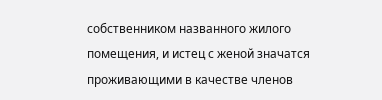собственником названного жилого помещения, и истец с женой значатся проживающими в качестве членов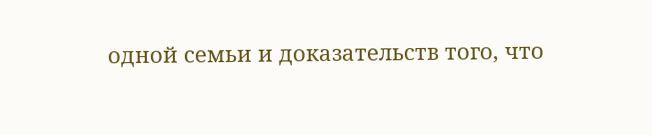одной семьи и доказательств того, что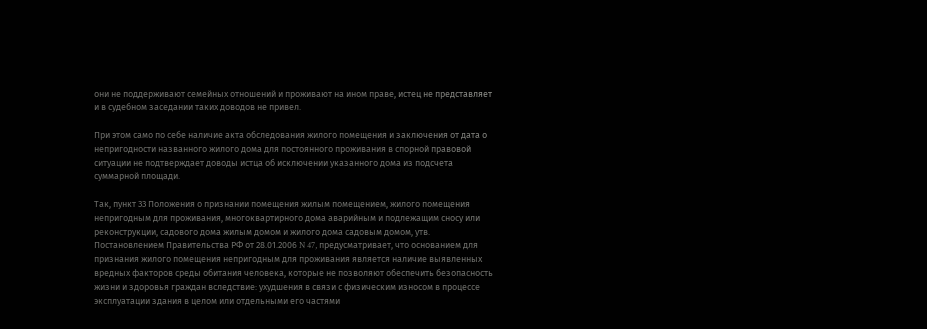они не поддерживают семейных отношений и проживают на ином праве, истец не представляет и в судебном заседании таких доводов не привел.

При этом само по себе наличие акта обследования жилого помещения и заключения от дата о непригодности названного жилого дома для постоянного проживания в спорной правовой ситуации не подтверждает доводы истца об исключении указанного дома из подсчета суммарной площади.

Так, пункт 33 Положения о признании помещения жилым помещением, жилого помещения непригодным для проживания, многоквартирного дома аварийным и подлежащим сносу или реконструкции, садового дома жилым домом и жилого дома садовым домом, утв. Постановлением Правительства РФ от 28.01.2006 N 47, предусматривает, что основанием для признания жилого помещения непригодным для проживания является наличие выявленных вредных факторов среды обитания человека, которые не позволяют обеспечить безопасность жизни и здоровья граждан вследствие: ухудшения в связи с физическим износом в процессе эксплуатации здания в целом или отдельными его частями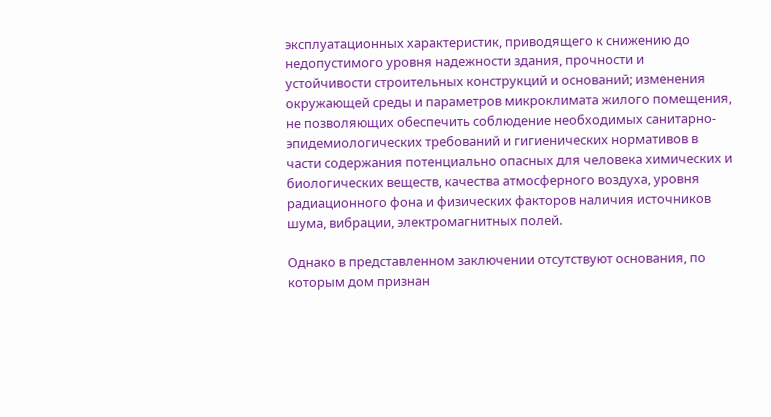эксплуатационных характеристик, приводящего к снижению до недопустимого уровня надежности здания, прочности и устойчивости строительных конструкций и оснований; изменения окружающей среды и параметров микроклимата жилого помещения, не позволяющих обеспечить соблюдение необходимых санитарно-эпидемиологических требований и гигиенических нормативов в части содержания потенциально опасных для человека химических и биологических веществ, качества атмосферного воздуха, уровня радиационного фона и физических факторов наличия источников шума, вибрации, электромагнитных полей.

Однако в представленном заключении отсутствуют основания, по которым дом признан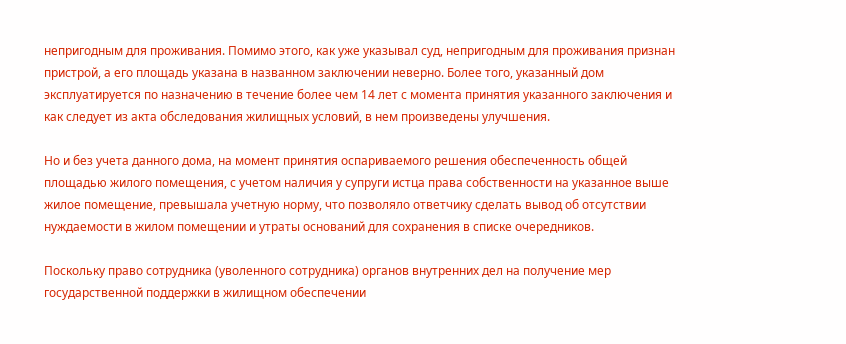непригодным для проживания. Помимо этого, как уже указывал суд, непригодным для проживания признан пристрой, а его площадь указана в названном заключении неверно. Более того, указанный дом эксплуатируется по назначению в течение более чем 14 лет с момента принятия указанного заключения и как следует из акта обследования жилищных условий, в нем произведены улучшения.

Но и без учета данного дома, на момент принятия оспариваемого решения обеспеченность общей площадью жилого помещения, с учетом наличия у супруги истца права собственности на указанное выше жилое помещение, превышала учетную норму, что позволяло ответчику сделать вывод об отсутствии нуждаемости в жилом помещении и утраты оснований для сохранения в списке очередников.

Поскольку право сотрудника (уволенного сотрудника) органов внутренних дел на получение мер государственной поддержки в жилищном обеспечении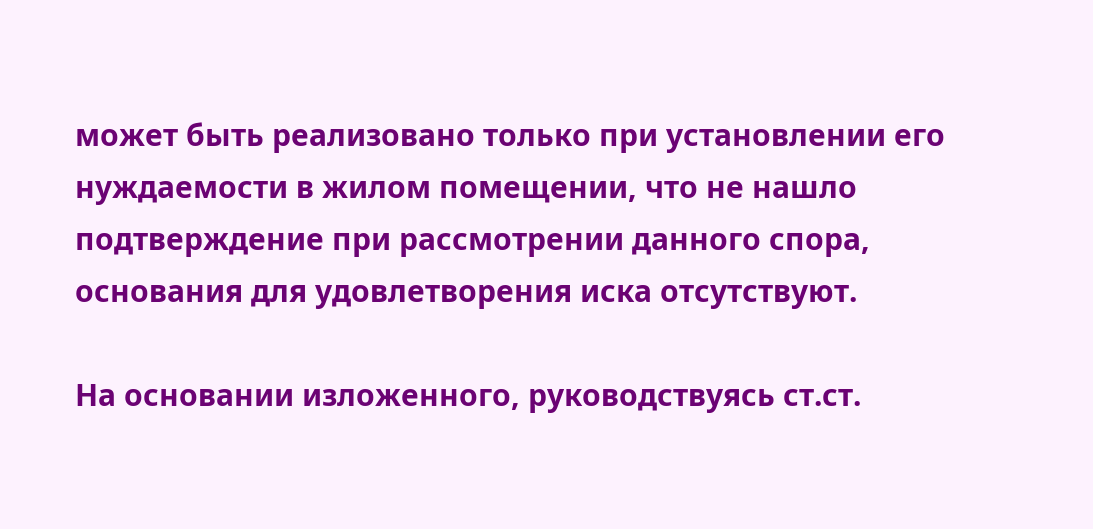может быть реализовано только при установлении его нуждаемости в жилом помещении, что не нашло подтверждение при рассмотрении данного спора, основания для удовлетворения иска отсутствуют.

На основании изложенного, руководствуясь ст.ст.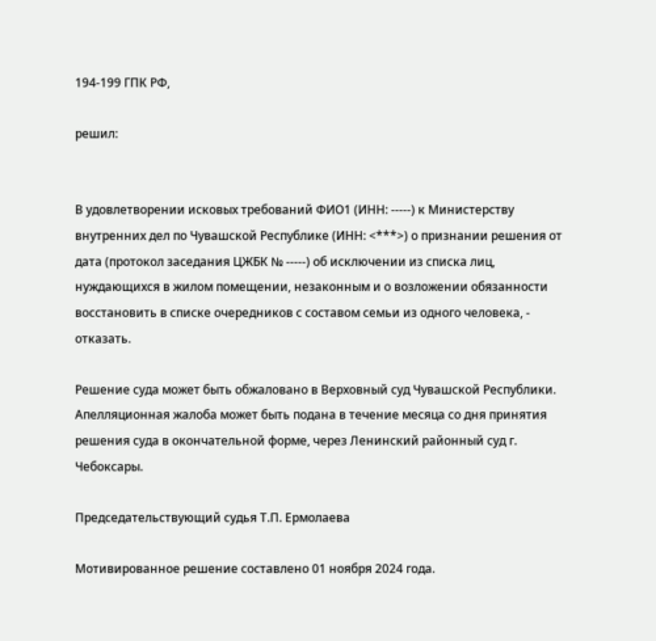194-199 ГПК РФ,

решил:


В удовлетворении исковых требований ФИО1 (ИНН: -----) к Министерству внутренних дел по Чувашской Республике (ИНН: <***>) о признании решения от дата (протокол заседания ЦЖБК № -----) об исключении из списка лиц, нуждающихся в жилом помещении, незаконным и о возложении обязанности восстановить в списке очередников с составом семьи из одного человека, - отказать.

Решение суда может быть обжаловано в Верховный суд Чувашской Республики. Апелляционная жалоба может быть подана в течение месяца со дня принятия решения суда в окончательной форме, через Ленинский районный суд г. Чебоксары.

Председательствующий судья Т.П. Ермолаева

Мотивированное решение составлено 01 ноября 2024 года.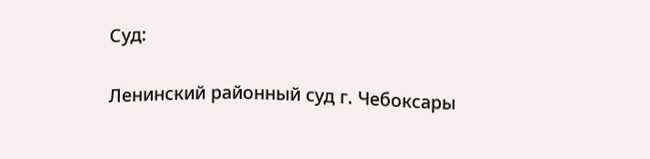Суд:

Ленинский районный суд г. Чебоксары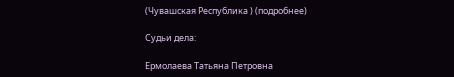(Чувашская Республика ) (подробнее)

Судьи дела:

Ермолаева Татьяна Петровна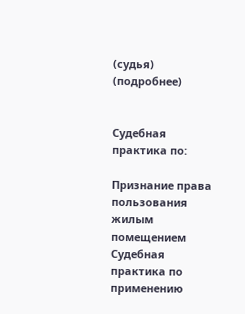(судья) (подробнее)


Судебная практика по:

Признание права пользования жилым помещением
Судебная практика по применению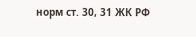норм ст. 30, 31 ЖК РФ